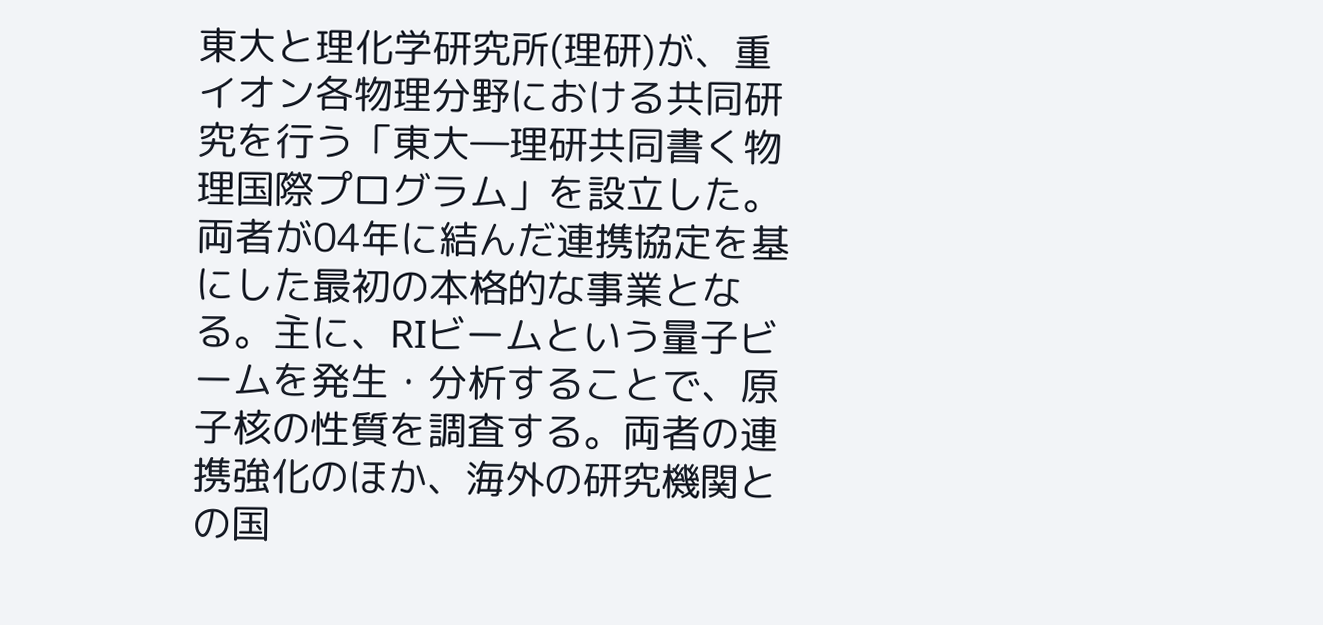東大と理化学研究所(理研)が、重イオン各物理分野における共同研究を行う「東大―理研共同書く物理国際プログラム」を設立した。両者が04年に結んだ連携協定を基にした最初の本格的な事業となる。主に、RIビームという量子ビームを発生・分析することで、原子核の性質を調査する。両者の連携強化のほか、海外の研究機関との国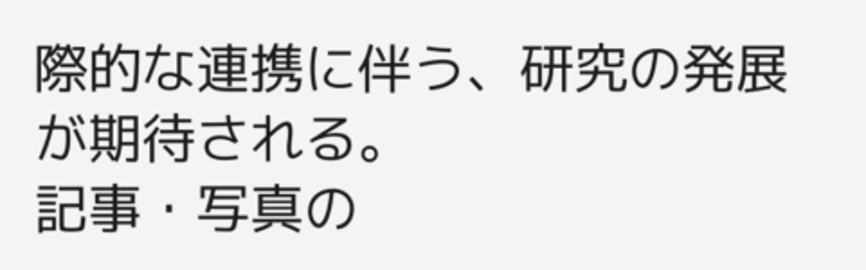際的な連携に伴う、研究の発展が期待される。
記事・写真の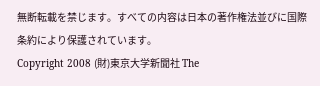無断転載を禁じます。すべての内容は日本の著作権法並びに国際条約により保護されています。
Copyright 2008 (財)東京大学新聞社 The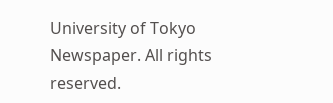University of Tokyo Newspaper. All rights reserved.